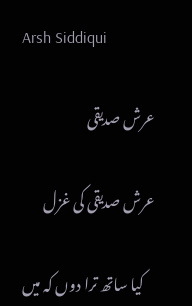Arsh Siddiqui

عرش صدیقی

عرش صدیقی کی غزل

    کیا ساتھ ترا دوں کہ میں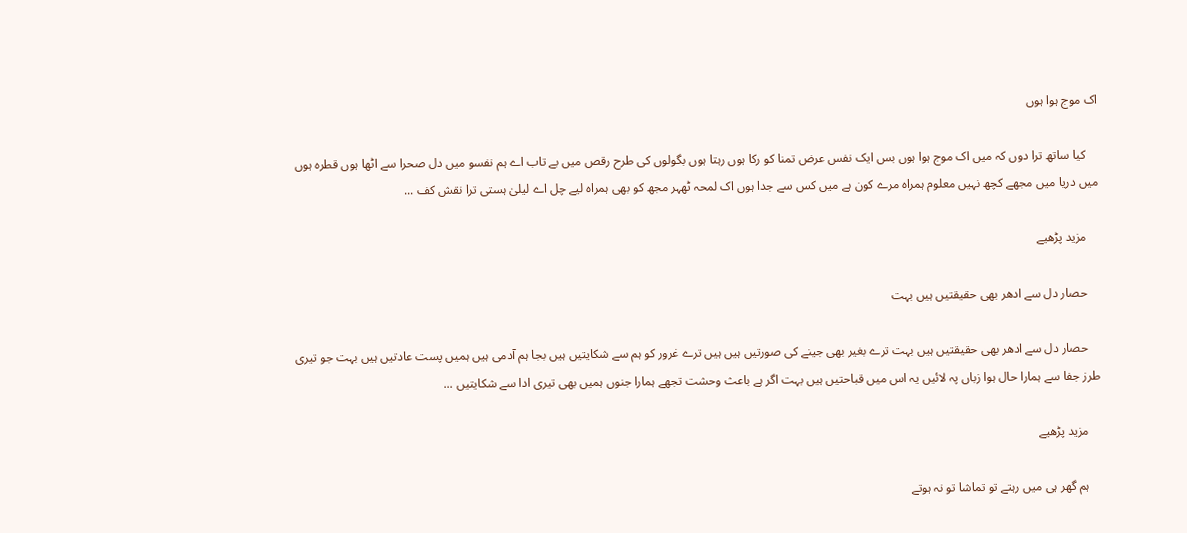اک موج ہوا ہوں

    کیا ساتھ ترا دوں کہ میں اک موج ہوا ہوں بس ایک نفس عرض تمنا کو رکا ہوں رہتا ہوں بگولوں کی طرح رقص میں بے تاب اے ہم نفسو میں دل صحرا سے اٹھا ہوں قطرہ ہوں میں دریا میں مجھے کچھ نہیں معلوم ہمراہ مرے کون ہے میں کس سے جدا ہوں اک لمحہ ٹھہر مجھ کو بھی ہمراہ لیے چل اے لیلیٰ ہستی ترا نقش کف ...

    مزید پڑھیے

    حصار دل سے ادھر بھی حقیقتیں ہیں بہت

    حصار دل سے ادھر بھی حقیقتیں ہیں بہت ترے بغیر بھی جینے کی صورتیں ہیں ہیں ترے غرور کو ہم سے شکایتیں ہیں بجا ہم آدمی ہیں ہمیں پست عادتیں ہیں بہت جو تیری طرز جفا سے ہمارا حال ہوا زباں پہ لائیں یہ اس میں قباحتیں ہیں بہت اگر ہے باعث وحشت تجھے ہمارا جنوں ہمیں بھی تیری ادا سے شکایتیں ...

    مزید پڑھیے

    ہم گھر ہی میں رہتے تو تماشا تو نہ ہوتے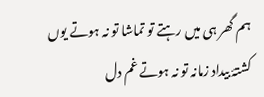ہم گھر ہی میں رہتے تو تماشا تو نہ ہوتے یوں کشتۂ بیداد زمانہ تو نہ ہوتے غم دل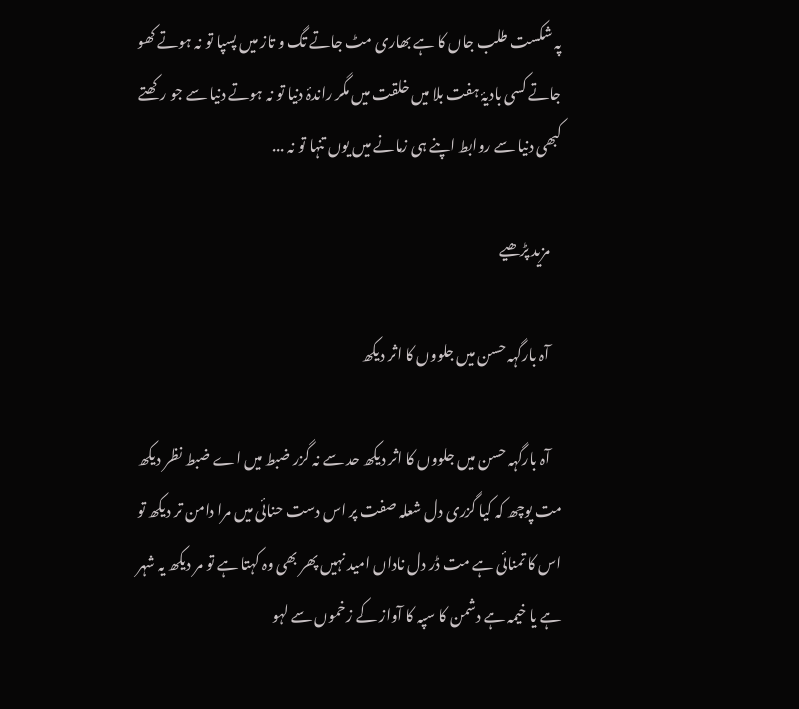پہ شکست طلب جاں کا ہے بھاری مٹ جاتے تگ و تاز میں پسپا تو نہ ہوتے کھو جاتے کسی بادیۂ ہفت بلا میں خلقت میں مگر راندۂ دنیا تو نہ ہوتے دنیا سے جو رکھتے کبھی دنیا سے روابط اپنے ہی زمانے میں یوں تنہا تو نہ ...

    مزید پڑھیے

    آہ بارگہہ حسن میں جلووں کا اثر دیکھ

    آہ بارگہہ حسن میں جلووں کا اثر دیکھ حد سے نہ گزر ضبط میں اے ضبط نظر دیکھ مت پوچھ کہ کیا گزری دل شعلہ صفت پر اس دست حنائی میں مرا دامن تر دیکھ تو اس کا تمنائی ہے مت ڈر دل ناداں امید نہیں پھر بھی وہ کہتا ہے تو مر دیکھ یہ شہر ہے یا خیمہ ہے دشمن کا سپہ کا آواز کے زخموں سے لہو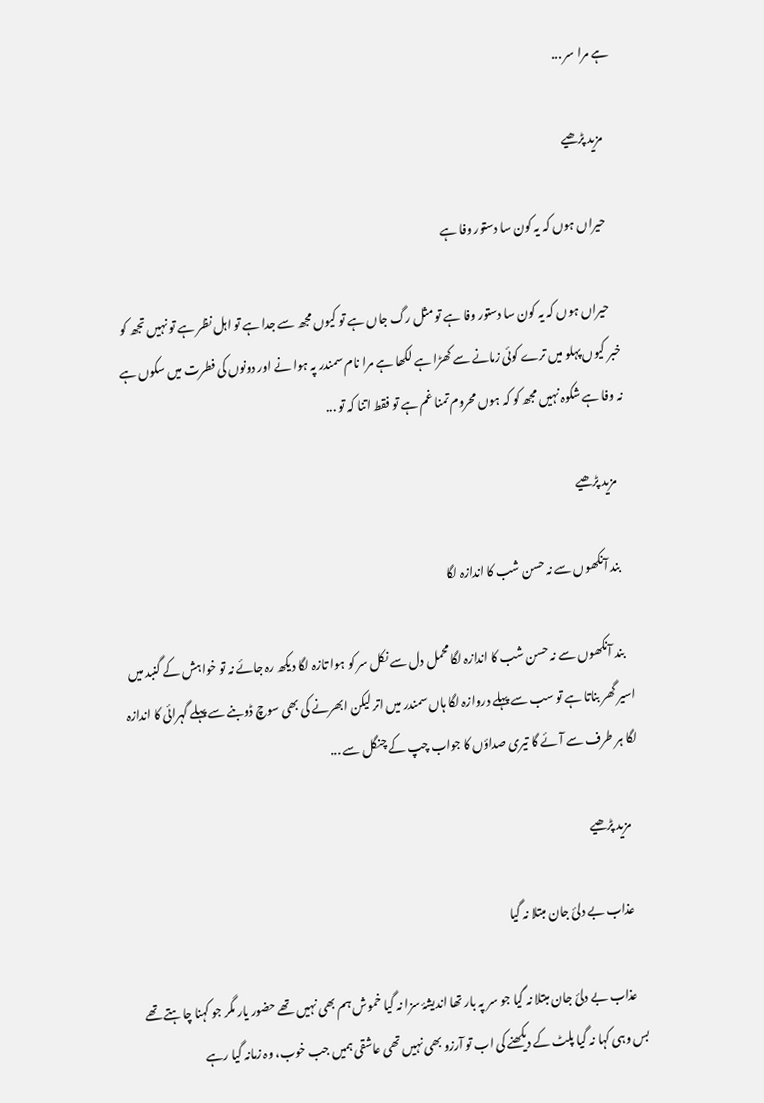ہے مرا سر ...

    مزید پڑھیے

    حیراں ہوں کہ یہ کون سا دستور وفا ہے

    حیراں ہوں کہ یہ کون سا دستور وفا ہے تو مثل رگ جاں ہے تو کیوں مجھ سے جدا ہے تو اہل نظر ہے تو نہیں تجھ کو خبر کیوں پہلو میں ترے کوئی زمانے سے کھڑا ہے لکھا ہے مرا نام سمندر پہ ہوا نے اور دونوں کی فطرت میں سکوں ہے نہ وفا ہے شکوہ نہیں مجھ کو کہ ہوں محروم تمنا غم ہے تو فقط اتنا کہ تو ...

    مزید پڑھیے

    بند آنکھوں سے نہ حسن شب کا اندازہ لگا

    بند آنکھوں سے نہ حسن شب کا اندازہ لگا محمل دل سے نکل سر کو ہوا تازہ لگا دیکھ رہ جائے نہ تو خواہش کے گنبد میں اسیر گھر بناتا ہے تو سب سے پہلے دروازہ لگا ہاں سمندر میں اتر لیکن ابھرنے کی بھی سوچ ڈوبنے سے پہلے گہرائی کا اندازہ لگا ہر طرف سے آئے گا تیری صداؤں کا جواب چپ کے چنگل سے ...

    مزید پڑھیے

    عذاب بے دلئ جان مبتلا نہ گیا

    عذاب بے دلئ جان مبتلا نہ گیا جو سر پہ بار تھا اندیشۂ سزا نہ گیا خموش ہم بھی نہیں تھے حضور یار مگر جو کہنا چاہتے تھے بس وہی کہا نہ گیا پلٹ کے دیکھنے کی اب تو آرزو بھی نہیں تھی عاشقی ہمیں جب خوب، وہ زمانہ گیا رہے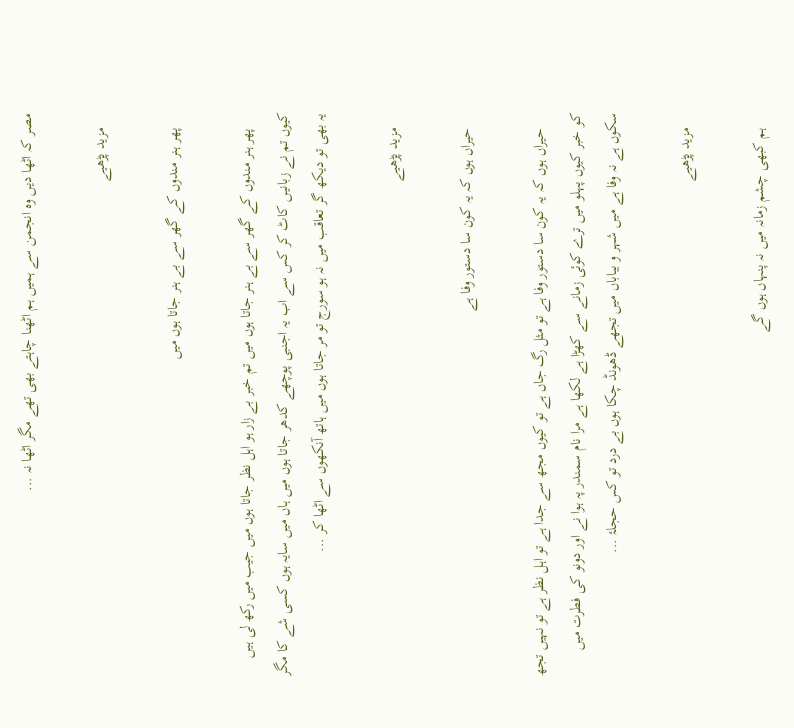مصر کہ اٹھا دیں وہ انجمن سے ہمیں ہم اٹھنا چاہتے بھی تھے مگر اٹھا نہ ...

    مزید پڑھیے

    پھر ہنر مندوں کے گھر سے بے ہنر جاتا ہوں میں

    پھر ہنر مندوں کے گھر سے بے ہنر جاتا ہوں میں تم خبر بے زار ہو اہل نظر جاتا ہوں میں جیب میں رکھ لی ہیں کیوں تم نے زبانیں کاٹ کر کس سے اب یہ اجنبی پوچھے کدھر جاتا ہوں میں ہاں میں سایہ ہوں کسی شے کا مگر یہ بھی تو دیکھ گر تعاقب میں نہ ہو سورج تو مر جاتا ہوں میں ہاتھ آنکھوں سے اٹھا کر ...

    مزید پڑھیے

    حیراں ہوں کہ یہ کون سا دستور وفا ہے

    حیراں ہوں کہ یہ کون سا دستور وفا ہے تو مثل رگ جاں ہے تو کیوں مجھ سے جدا ہے تو اہل نظر ہے تو نہیں تجھ کو خبر کیوں پہلو میں ترے کوئی زمانے سے کھڑا ہے لکھا ہے مرا نام سمندر پہ ہوا نے اور دونو کی فطرت میں سکوں ہے نہ وفا ہے میں شہر و بیاباں میں تجھے ڈھونڈ چکا ہوں بے درد تو کس حجلۂ ...

    مزید پڑھیے

    ہم کبھی چشم زمانہ میں نہ پنہاں ہوں گے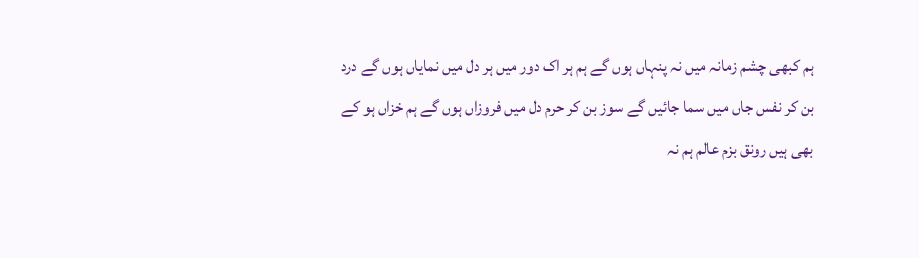ہم کبھی چشم زمانہ میں نہ پنہاں ہوں گے ہم ہر اک دور میں ہر دل میں نمایاں ہوں گے درد بن کر نفس جاں میں سما جائیں گے سوز بن کر حرم دل میں فروزاں ہوں گے ہم خزاں ہو کے بھی ہیں رونق بزم عالم ہم نہ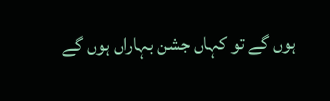ہوں گے تو کہاں جشن بہاراں ہوں گے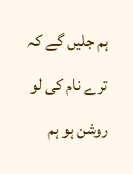ہم جلیں گے کہ ترے نام کی لو روشن ہو ہم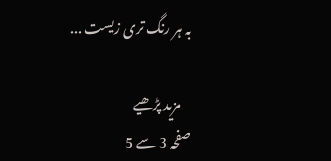بہ ہر رنگ تری زیست ...

    مزید پڑھیے
صفحہ 3 سے 5